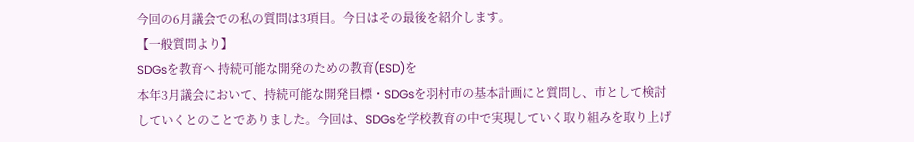今回の6月議会での私の質問は3項目。今日はその最後を紹介します。
【一般質問より】
SDGsを教育へ 持続可能な開発のための教育(ESD)を
本年3月議会において、持続可能な開発目標・SDGsを羽村市の基本計画にと質問し、市として検討していくとのことでありました。今回は、SDGsを学校教育の中で実現していく取り組みを取り上げ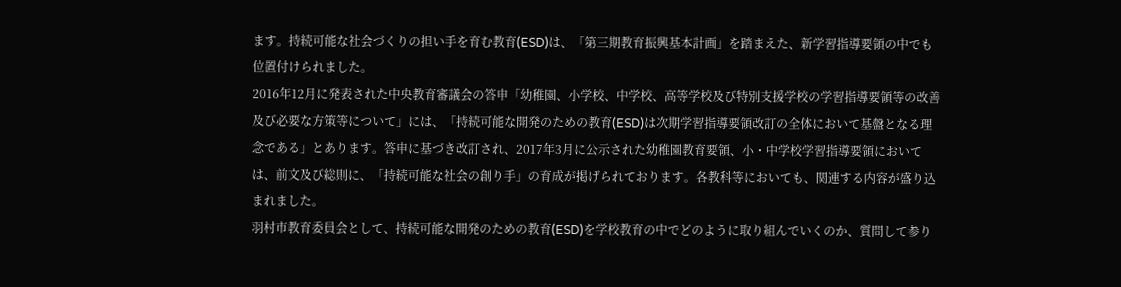ます。持続可能な社会づくりの担い手を育む教育(ESD)は、「第三期教育振興基本計画」を踏まえた、新学習指導要領の中でも位置付けられました。
2016年12月に発表された中央教育審議会の答申「幼稚園、小学校、中学校、高等学校及び特別支援学校の学習指導要領等の改善及び必要な方策等について」には、「持続可能な開発のための教育(ESD)は次期学習指導要領改訂の全体において基盤となる理念である」とあります。答申に基づき改訂され、2017年3月に公示された幼稚園教育要領、小・中学校学習指導要領においては、前文及び総則に、「持続可能な社会の創り手」の育成が掲げられております。各教科等においても、関連する内容が盛り込まれました。
羽村市教育委員会として、持続可能な開発のための教育(ESD)を学校教育の中でどのように取り組んでいくのか、質問して参り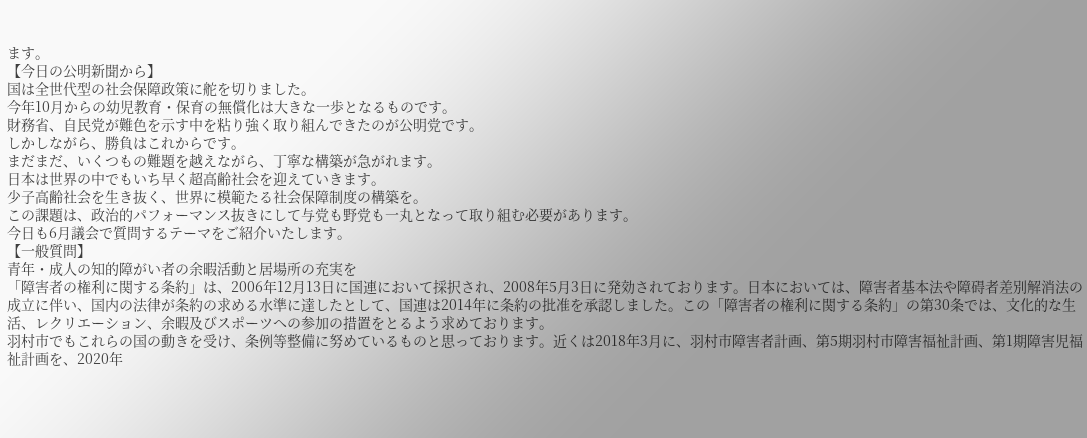ます。
【今日の公明新聞から】
国は全世代型の社会保障政策に舵を切りました。
今年10月からの幼児教育・保育の無償化は大きな一歩となるものです。
財務省、自民党が難色を示す中を粘り強く取り組んできたのが公明党です。
しかしながら、勝負はこれからです。
まだまだ、いくつもの難題を越えながら、丁寧な構築が急がれます。
日本は世界の中でもいち早く超高齢社会を迎えていきます。
少子高齢社会を生き抜く、世界に模範たる社会保障制度の構築を。
この課題は、政治的パフォーマンス抜きにして与党も野党も一丸となって取り組む必要があります。
今日も6月議会で質問するテーマをご紹介いたします。
【一般質問】
青年・成人の知的障がい者の余暇活動と居場所の充実を
「障害者の権利に関する条約」は、2006年12月13日に国連において採択され、2008年5月3日に発効されております。日本においては、障害者基本法や障碍者差別解消法の成立に伴い、国内の法律が条約の求める水準に達したとして、国連は2014年に条約の批准を承認しました。この「障害者の権利に関する条約」の第30条では、文化的な生活、レクリエーション、余暇及びスポーツへの参加の措置をとるよう求めております。
羽村市でもこれらの国の動きを受け、条例等整備に努めているものと思っております。近くは2018年3月に、羽村市障害者計画、第5期羽村市障害福祉計画、第1期障害児福祉計画を、2020年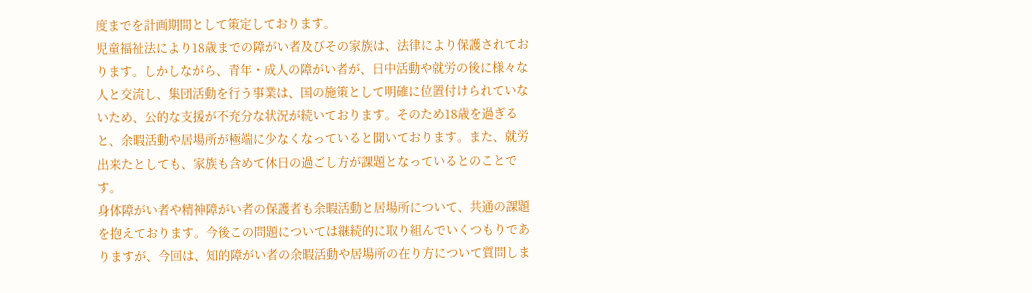度までを計画期間として策定しております。
児童福祉法により18歳までの障がい者及びその家族は、法律により保護されております。しかしながら、青年・成人の障がい者が、日中活動や就労の後に様々な人と交流し、集団活動を行う事業は、国の施策として明確に位置付けられていないため、公的な支援が不充分な状況が続いております。そのため18歳を過ぎると、余暇活動や居場所が極端に少なくなっていると聞いております。また、就労出来たとしても、家族も含めて休日の過ごし方が課題となっているとのことです。
身体障がい者や精神障がい者の保護者も余暇活動と居場所について、共通の課題を抱えております。今後この問題については継続的に取り組んでいくつもりでありますが、今回は、知的障がい者の余暇活動や居場所の在り方について質問しま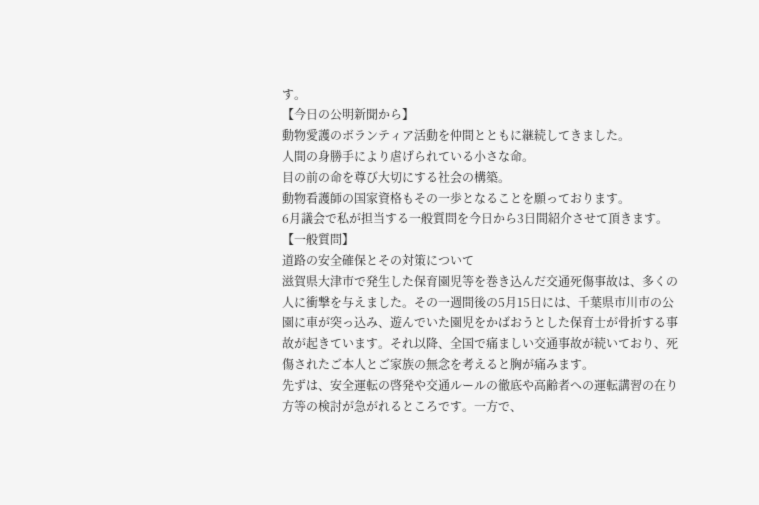す。
【今日の公明新聞から】
動物愛護のボランティア活動を仲間とともに継続してきました。
人間の身勝手により虐げられている小さな命。
目の前の命を尊び大切にする社会の構築。
動物看護師の国家資格もその一歩となることを願っております。
6月議会で私が担当する一般質問を今日から3日間紹介させて頂きます。
【一般質問】
道路の安全確保とその対策について
滋賀県大津市で発生した保育園児等を巻き込んだ交通死傷事故は、多くの人に衝撃を与えました。その一週間後の5月15日には、千葉県市川市の公園に車が突っ込み、遊んでいた園児をかばおうとした保育士が骨折する事故が起きています。それ以降、全国で痛ましい交通事故が続いており、死傷されたご本人とご家族の無念を考えると胸が痛みます。
先ずは、安全運転の啓発や交通ルールの徹底や高齢者への運転講習の在り方等の検討が急がれるところです。一方で、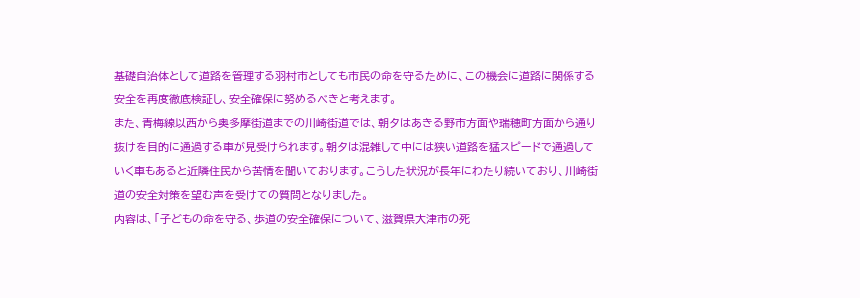基礎自治体として道路を管理する羽村市としても市民の命を守るために、この機会に道路に関係する安全を再度徹底検証し、安全確保に努めるべきと考えます。
また、青梅線以西から奥多摩街道までの川崎街道では、朝夕はあきる野市方面や瑞穂町方面から通り抜けを目的に通過する車が見受けられます。朝夕は混雑して中には狭い道路を猛スピードで通過していく車もあると近隣住民から苦情を聞いております。こうした状況が長年にわたり続いており、川崎街道の安全対策を望む声を受けての質問となりました。
内容は、「子どもの命を守る、歩道の安全確保について、滋賀県大津市の死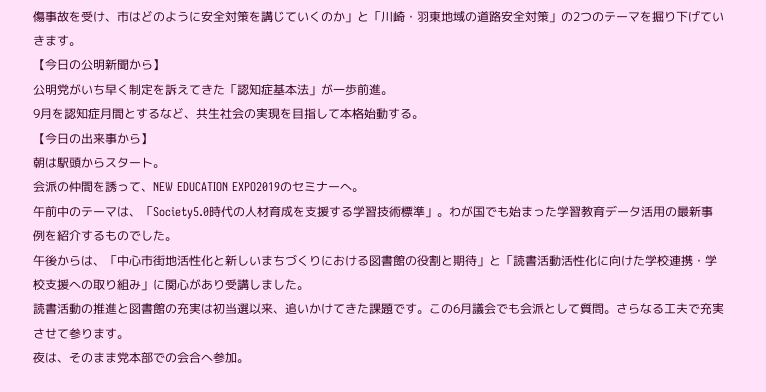傷事故を受け、市はどのように安全対策を講じていくのか」と「川崎・羽東地域の道路安全対策」の2つのテーマを掘り下げていきます。
【今日の公明新聞から】
公明党がいち早く制定を訴えてきた「認知症基本法」が一歩前進。
9月を認知症月間とするなど、共生社会の実現を目指して本格始動する。
【今日の出来事から】
朝は駅頭からスタート。
会派の仲間を誘って、NEW EDUCATION EXPO2019のセミナーへ。
午前中のテーマは、「Society5.0時代の人材育成を支援する学習技術標準」。わが国でも始まった学習教育データ活用の最新事例を紹介するものでした。
午後からは、「中心市街地活性化と新しいまちづくりにおける図書館の役割と期待」と「読書活動活性化に向けた学校連携・学校支援への取り組み」に関心があり受講しました。
読書活動の推進と図書館の充実は初当選以来、追いかけてきた課題です。この6月議会でも会派として質問。さらなる工夫で充実させて参ります。
夜は、そのまま党本部での会合へ参加。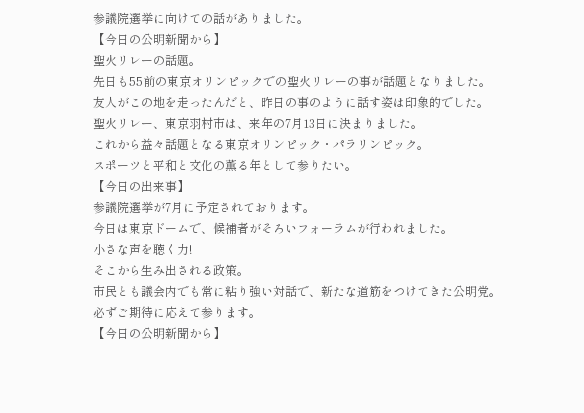参議院選挙に向けての話がありました。
【今日の公明新聞から】
聖火リレーの話題。
先日も55前の東京オリンピックでの聖火リレーの事が話題となりました。
友人がこの地を走ったんだと、昨日の事のように話す姿は印象的でした。
聖火リレー、東京羽村市は、来年の7月13日に決まりました。
これから益々話題となる東京オリンピック・パラリンピック。
スポーツと平和と文化の薫る年として参りたい。
【今日の出来事】
参議院選挙が7月に予定されております。
今日は東京ドームで、候補者がそろいフォーラムが行われました。
小さな声を聴く力!
そこから生み出される政策。
市民とも議会内でも常に粘り強い対話で、新たな道筋をつけてきた公明党。
必ずご期待に応えて参ります。
【今日の公明新聞から】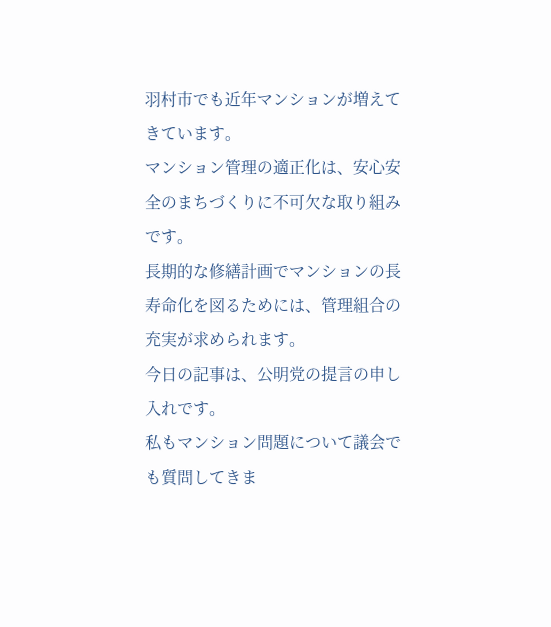羽村市でも近年マンションが増えてきています。
マンション管理の適正化は、安心安全のまちづくりに不可欠な取り組みです。
長期的な修繕計画でマンションの長寿命化を図るためには、管理組合の充実が求められます。
今日の記事は、公明党の提言の申し入れです。
私もマンション問題について議会でも質問してきま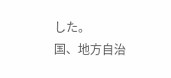した。
国、地方自治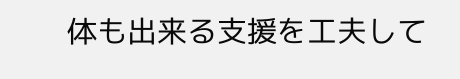体も出来る支援を工夫して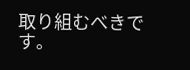取り組むべきです。